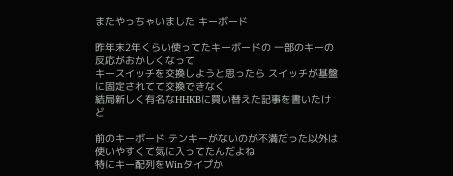またやっちゃいました キーボード

昨年末2年くらい使ってたキーボードの 一部のキーの反応がおかしくなって
キースイッチを交換しようと思ったら スイッチが基盤に固定されてて交換できなく
結局新しく有名なHHKBに買い替えた記事を書いたけど

前のキーボード テンキーがないのが不満だった以外は 使いやすくて気に入ってたんだよね
特にキー配列をWinタイプか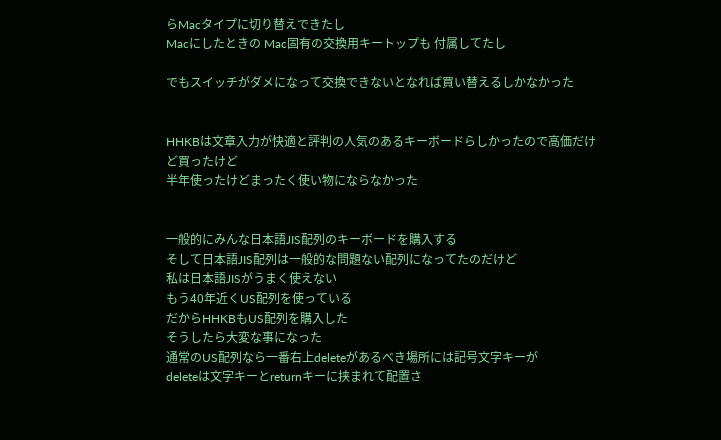らMacタイプに切り替えできたし
Macにしたときの Mac固有の交換用キートップも 付属してたし

でもスイッチがダメになって交換できないとなれば買い替えるしかなかった


HHKBは文章入力が快適と評判の人気のあるキーボードらしかったので高価だけど買ったけど
半年使ったけどまったく使い物にならなかった


一般的にみんな日本語JIS配列のキーボードを購入する
そして日本語JIS配列は一般的な問題ない配列になってたのだけど
私は日本語JISがうまく使えない
もう40年近くUS配列を使っている
だからHHKBもUS配列を購入した
そうしたら大変な事になった
通常のUS配列なら一番右上deleteがあるべき場所には記号文字キーが
deleteは文字キーとreturnキーに挟まれて配置さ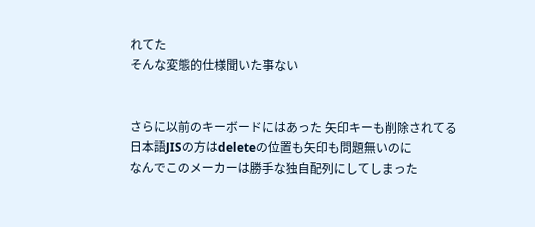れてた
そんな変態的仕様聞いた事ない


さらに以前のキーボードにはあった 矢印キーも削除されてる
日本語JISの方はdeleteの位置も矢印も問題無いのに
なんでこのメーカーは勝手な独自配列にしてしまった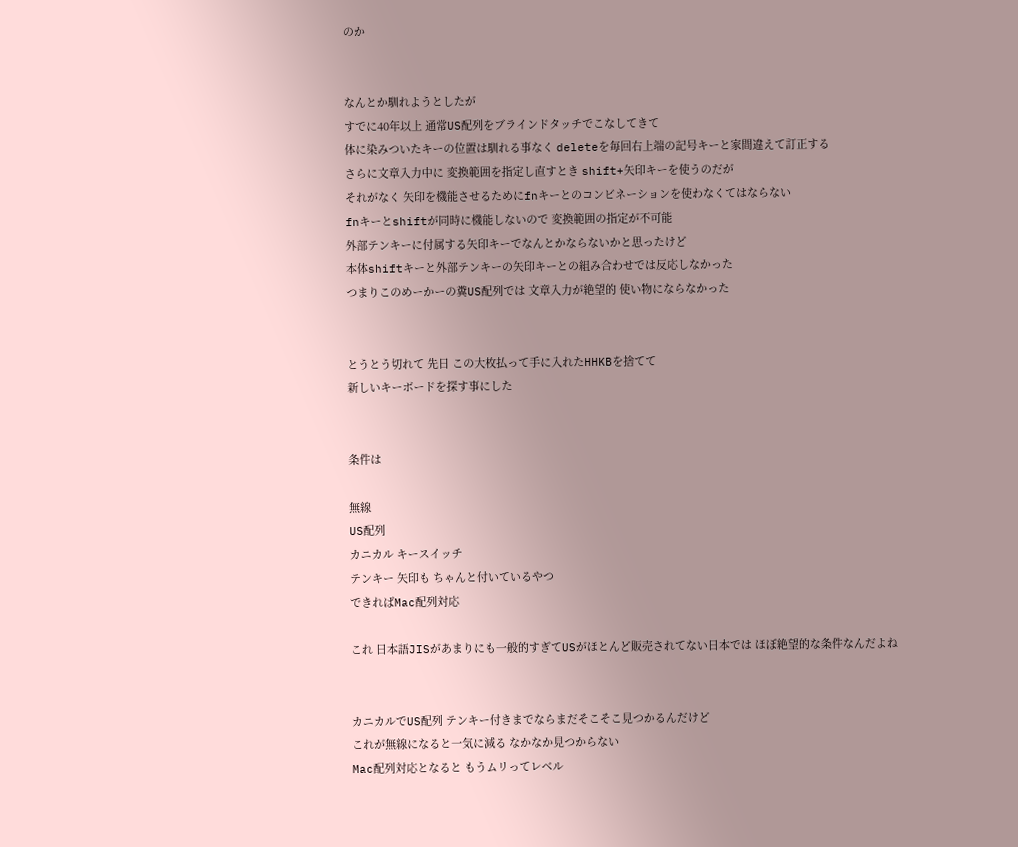のか


なんとか馴れようとしたが
すでに40年以上 通常US配列をブラインドタッチでこなしてきて
体に染みついたキーの位置は馴れる事なく deleteを毎回右上端の記号キーと家間違えて訂正する
さらに文章入力中に 変換範囲を指定し直すとき shift+矢印キーを使うのだが
それがなく 矢印を機能させるためにfnキーとのコンビネーションを使わなくてはならない
fnキーとshiftが同時に機能しないので 変換範囲の指定が不可能
外部テンキーに付属する矢印キーでなんとかならないかと思ったけど
本体shiftキーと外部テンキーの矢印キーとの組み合わせでは反応しなかった
つまりこのめーかーの糞US配列では 文章入力が絶望的 使い物にならなかった


とうとう切れて 先日 この大枚払って手に入れたHHKBを捨てて
新しいキーボードを探す事にした


条件は

無線
US配列
カニカル キースイッチ
テンキー 矢印も ちゃんと付いているやつ
できればMac配列対応

これ 日本語JISがあまりにも一般的すぎてUSがほとんど販売されてない日本では ほぼ絶望的な条件なんだよね


カニカルでUS配列 テンキー付きまでならまだそこそこ見つかるんだけど
これが無線になると一気に減る なかなか見つからない
Mac配列対応となると もうムリってレベル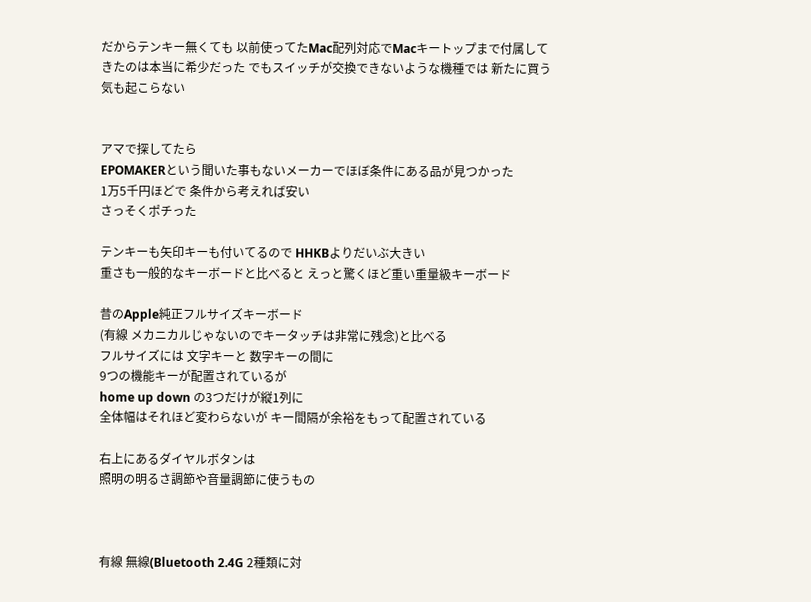だからテンキー無くても 以前使ってたMac配列対応でMacキートップまで付属してきたのは本当に希少だった でもスイッチが交換できないような機種では 新たに買う気も起こらない


アマで探してたら
EPOMAKERという聞いた事もないメーカーでほぼ条件にある品が見つかった
1万5千円ほどで 条件から考えれば安い
さっそくポチった

テンキーも矢印キーも付いてるので HHKBよりだいぶ大きい
重さも一般的なキーボードと比べると えっと驚くほど重い重量級キーボード

昔のApple純正フルサイズキーボード
(有線 メカニカルじゃないのでキータッチは非常に残念)と比べる
フルサイズには 文字キーと 数字キーの間に
9つの機能キーが配置されているが
home up down の3つだけが縦1列に
全体幅はそれほど変わらないが キー間隔が余裕をもって配置されている

右上にあるダイヤルボタンは
照明の明るさ調節や音量調節に使うもの



有線 無線(Bluetooth 2.4G 2種類に対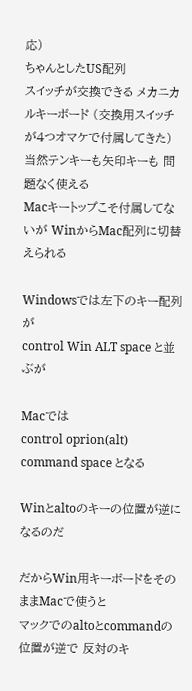応)
ちゃんとしたUS配列
スイッチが交換できる メカニカルキーボード (交換用スイッチが4つオマケで付属してきた)
当然テンキーも矢印キーも 問題なく使える
Macキートップこそ付属してないが WinからMac配列に切替えられる

Windowsでは左下のキー配列が
control Win ALT space と並ぶが

Macでは
control oprion(alt) command space となる

Winとaltoのキーの位置が逆になるのだ

だからWin用キーボードをそのままMacで使うと
マックでのaltoとcommandの位置が逆で 反対のキ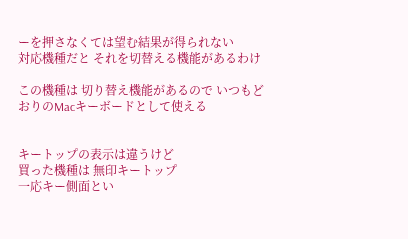ーを押さなくては望む結果が得られない
対応機種だと それを切替える機能があるわけ

この機種は 切り替え機能があるので いつもどおりのMacキーボードとして使える


キートップの表示は違うけど
買った機種は 無印キートップ
一応キー側面とい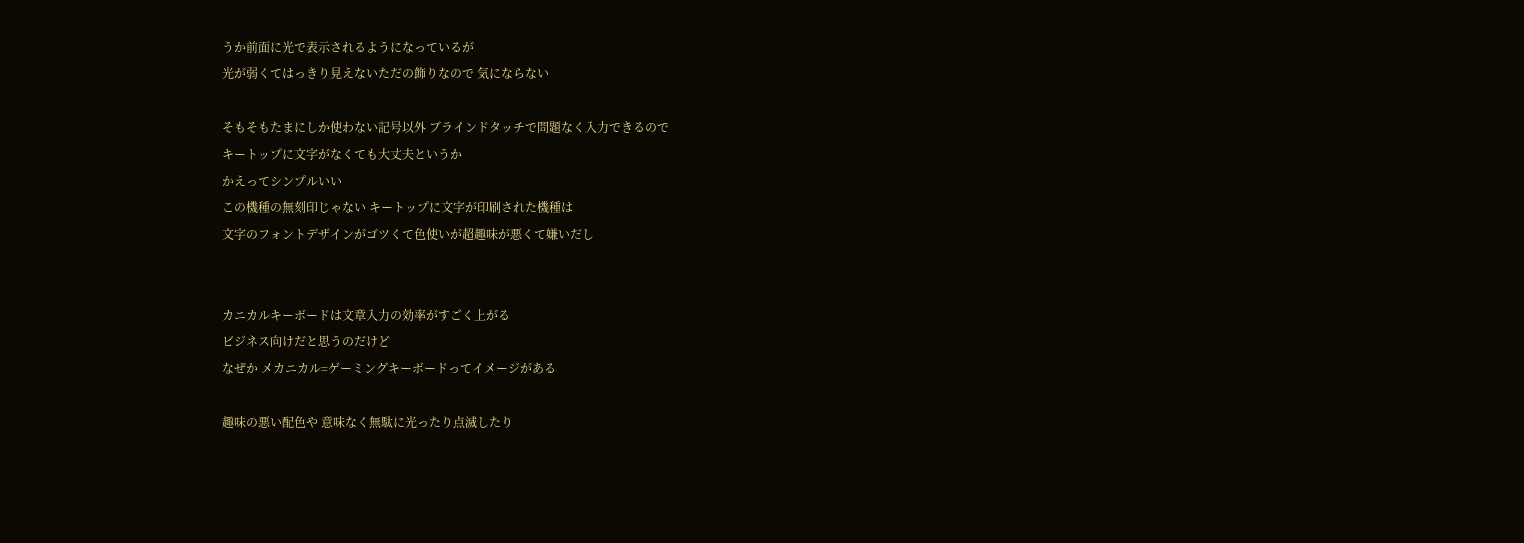うか前面に光で表示されるようになっているが
光が弱くてはっきり見えないただの飾りなので 気にならない

そもそもたまにしか使わない記号以外 ブラインドタッチで問題なく入力できるので
キートップに文字がなくても大丈夫というか
かえってシンプルいい
この機種の無刻印じゃない キートップに文字が印刷された機種は
文字のフォントデザインがゴツくて色使いが超趣味が悪くて嫌いだし


カニカルキーボードは文章入力の効率がすごく上がる
ビジネス向けだと思うのだけど
なぜか メカニカル=ゲーミングキーボードってイメージがある

趣味の悪い配色や 意味なく無駄に光ったり点滅したり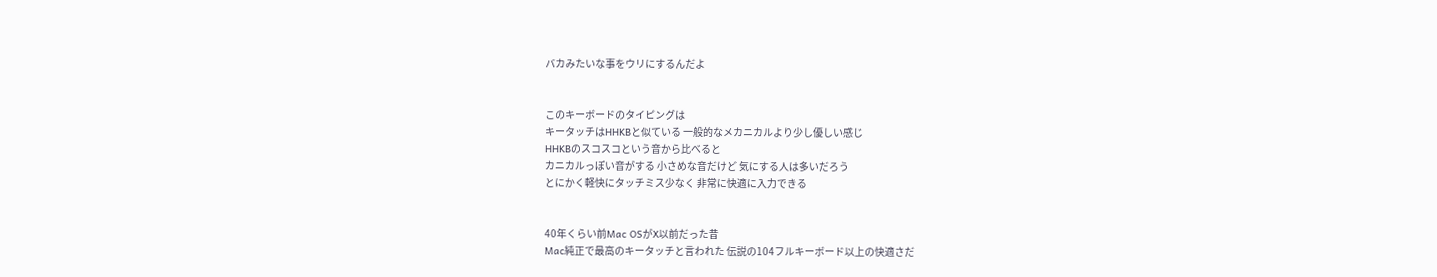バカみたいな事をウリにするんだよ


このキーボードのタイピングは
キータッチはHHKBと似ている 一般的なメカニカルより少し優しい感じ
HHKBのスコスコという音から比べると
カニカルっぽい音がする 小さめな音だけど 気にする人は多いだろう
とにかく軽快にタッチミス少なく 非常に快適に入力できる


40年くらい前Mac OSがX以前だった昔
Mac純正で最高のキータッチと言われた 伝説の104フルキーボード以上の快適さだ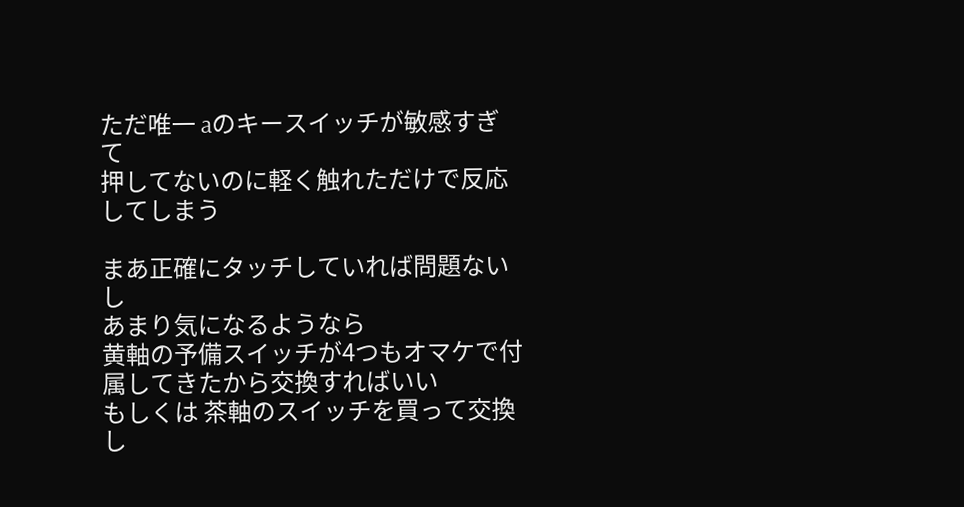ただ唯一 aのキースイッチが敏感すぎて
押してないのに軽く触れただけで反応してしまう

まあ正確にタッチしていれば問題ないし
あまり気になるようなら
黄軸の予備スイッチが4つもオマケで付属してきたから交換すればいい
もしくは 茶軸のスイッチを買って交換し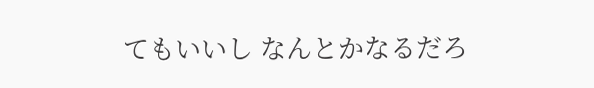てもいいし なんとかなるだろ